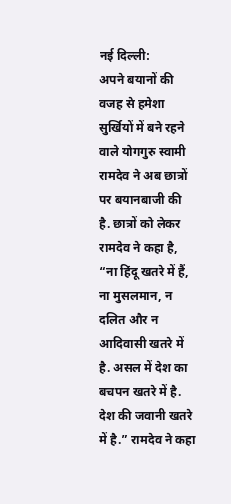नई दिल्ली:
अपने बयानों की वजह से हमेशा सुर्खियों में बने रहने वाले योगगुरु स्वामी रामदेव ने अब छात्रों पर बयानबाजी की है. छात्रों को लेकर रामदेव ने कहा है, “ना हिंदू खतरे में हैं, ना मुसलमान, न दलित और न आदिवासी खतरे में है. असल में देश का बचपन खतरे में है. देश की जवानी खतरे में है.” रामदेव ने कहा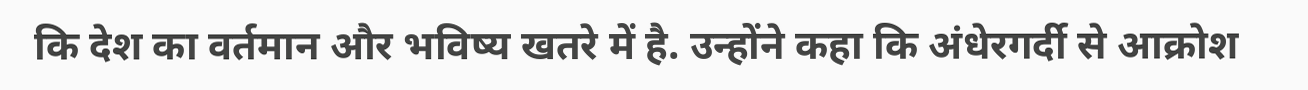कि देश का वर्तमान और भविष्य खतरे में है. उन्होंने कहा कि अंधेरगर्दी से आक्रोश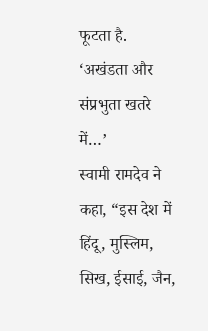फूटता है.
‘अखंडता और संप्रभुता खतरे में…’
स्वामी रामदेव ने कहा, “इस देश में हिंदू, मुस्लिम, सिख, ईसाई, जैन,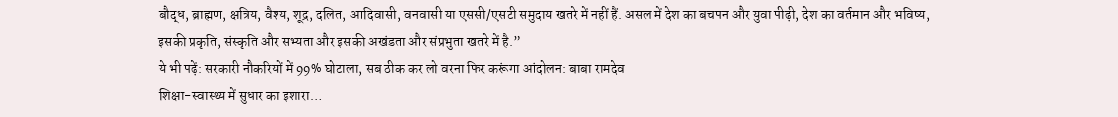बौद्ध, ब्राह्मण, क्षत्रिय, वैश्य, शूद्र, दलित, आदिवासी, वनवासी या एससी/एसटी समुदाय खतरे में नहीं हैं. असल में देश का बचपन और युवा पीढ़ी, देश का वर्तमान और भविष्य, इसकी प्रकृति, संस्कृति और सभ्यता और इसकी अखंडता और संप्रभुता खतरे में है.”
ये भी पढ़ें: सरकारी नौकरियों में 99% घोटाला, सब ठीक कर लो वरना फिर करूंगा आंदोलन: बाबा रामदेव
शिक्षा-स्वास्थ्य में सुधार का इशारा…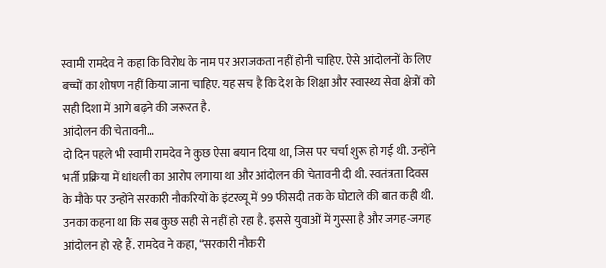स्वामी रामदेव ने कहा कि विरोध के नाम पर अराजकता नहीं होनी चाहिए. ऐसे आंदोलनों के लिए बच्चों का शोषण नहीं किया जाना चाहिए. यह सच है कि देश के शिक्षा और स्वास्थ्य सेवा क्षेत्रों को सही दिशा में आगे बढ़ने की जरूरत है.
आंदोलन की चेतावनी…
दो दिन पहले भी स्वामी रामदेव ने कुछ ऐसा बयान दिया था, जिस पर चर्चा शुरू हो गई थी. उन्होंने भर्ती प्रक्रिया में धांधली का आरोप लगाया था और आंदोलन की चेतावनी दी थी. स्वतंत्रता दिवस के मौके पर उन्होंने सरकारी नौकरियों के इंटरव्यू में 99 फीसदी तक के घोटाले की बात कही थी. उनका कहना था कि सब कुछ सही से नहीं हो रहा है. इससे युवाओं में गुस्सा है और जगह-जगह आंदोलन हो रहे हैं. रामदेव ने कहा, “सरकारी नौकरी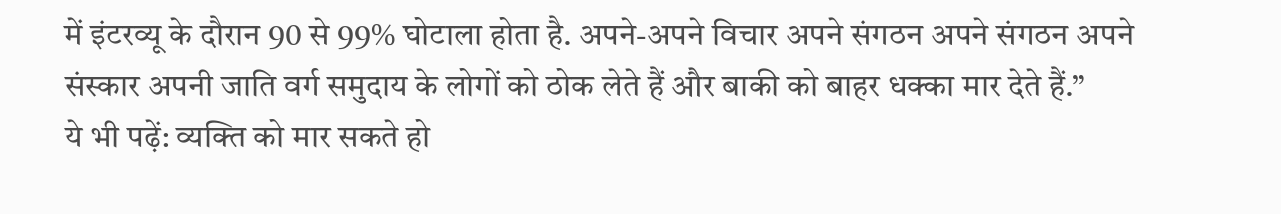में इंटरव्यू के दौरान 90 से 99% घोटाला होता है. अपने-अपने विचार अपने संगठन अपने संगठन अपने संस्कार अपनी जाति वर्ग समुदाय के लोगों को ठोक लेते हैं और बाकी को बाहर धक्का मार देते हैं.”
ये भी पढ़ें: व्यक्ति को मार सकते हो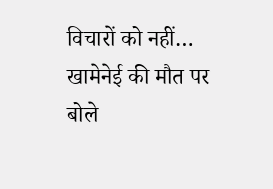विचारों को नहीं… खामेनेई की मौत पर बोले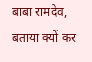बाबा रामदेव, बताया क्यों कर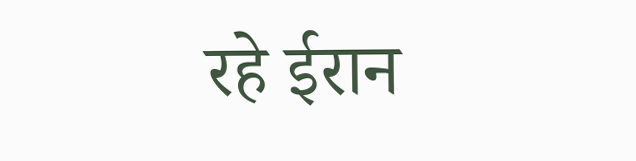रहे ईरान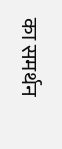का समर्थन